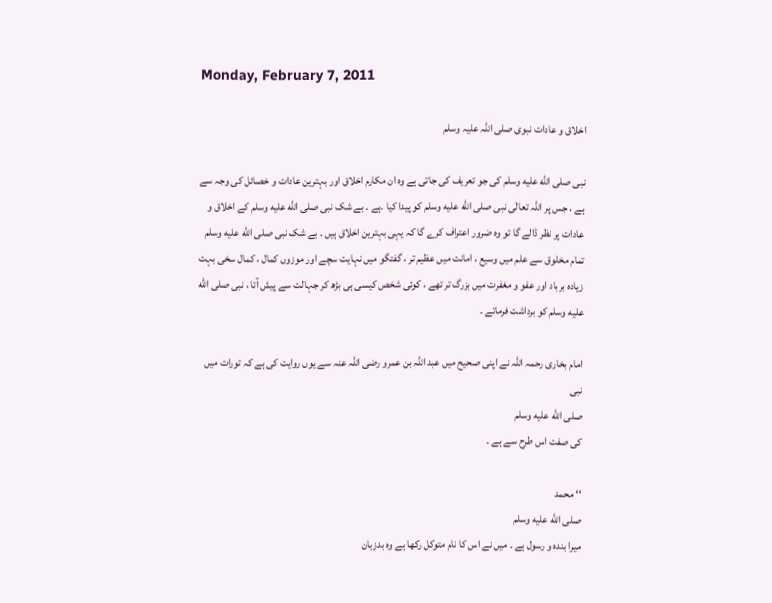Monday, February 7, 2011

اخلاق و عادات نبوی صلی اللہ علیہ وسلم

نبی صلى الله عليه وسلم کی جو تعریف کی جاتی ہے وہ ان مکارم اخلاق اور بہترین عادات و خصائل کی وجہ سے ہے ، جس پر اللہ تعالٰی نبی صلى الله عليه وسلم کو پیدا کیا ۔ہے ۔ بے شک نبی صلى الله عليه وسلم کے اخلاق و عادات پر نظر ڈالے گا تو وہ ضرور اعتراف کرے گا کہ یہی بہترین اخلاق ہیں ۔ بے شک نبی صلى الله عليه وسلم تمام مخلوق سے علم میں وسیع ، امانت میں عظیم تر ، گفتگو میں نہایت سچے اور موزوں کمال ، کمال سخی بہت زیادہ برباد اور عفو و مغفرت میں بزرگ تر تھے ، کوئی شخص کیسی ہی بڑھ کر جہالت سے پیش آتا ، نبی صلى الله عليه وسلم کو برداشت فرماتے ۔

امام بخاری رحمہ اللہ نے اپنی صحیح میں عبد اللہ بن عمرو رضی اللہ عنہ سے یوں روایت کی ہے کہ تورات میں نبی
صلى الله عليه وسلم
کی صفت اس طرح سے ہے ۔

‘‘ محمد
صلى الله عليه وسلم
میرا بندہ و رسول ہے ۔ میں نے اس کا نام متوکل رکھا ہے وہ بدزبان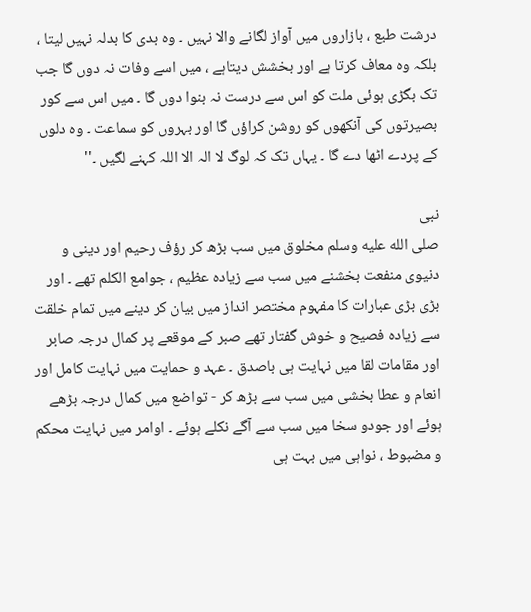درشت طبع ، بازاروں میں آواز لگانے والا نہیں ۔ وہ بدی کا بدلہ نہیں لیتا ، بلکہ وہ معاف کرتا ہے اور بخشش دیتاہے ، میں اسے وفات نہ دوں گا جب تک بگڑی ہوئی ملت کو اس سے درست نہ بنوا دوں گا ۔ میں اس سے کور بصیرتوں کی آنکھوں کو روشن کراؤں گا اور بہروں کو سماعت ۔ وہ دلوں کے پردے اٹھا دے گا ۔ یہاں تک کہ لوگ لا الہ الا اللہ کہنے لگیں ۔''

نبی
صلى الله عليه وسلم مخلوق میں سب بڑھ کر رؤف رحیم اور دینی و دنیوی منفعت بخشنے میں سب سے زیادہ عظیم ، جوامع الکلم تھے ۔ اور بڑی بڑی عبارات کا مفہوم مختصر انداز میں بیان کر دینے میں تمام خلقت سے زیادہ فصیح و خوش گفتار تھے صبر کے موقعے پر کمال درجہ صابر اور مقامات لقا میں نہایت ہی باصدق ۔ عہد و حمایت میں نہایت کامل اور انعام و عطا بخشی میں سب سے بڑھ کر - تواضع میں کمال درجہ بڑھے ہوئے اور جودو سخا میں سب سے آگے نکلے ہوئے ۔ اوامر میں نہایت محکم و مضبوط ، نواہی میں بہت ہی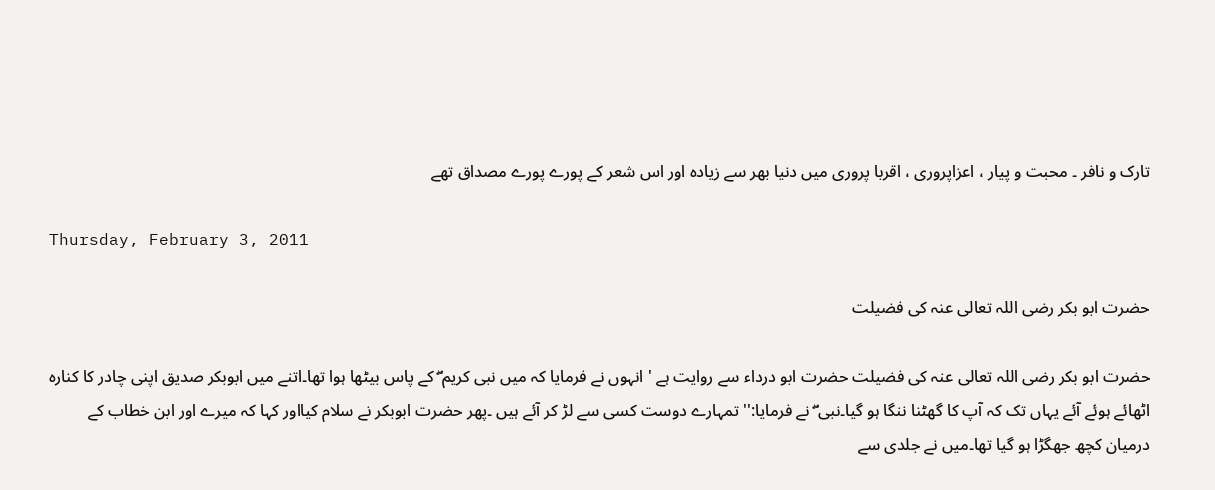تارک و نافر ۔ محبت و پیار ، اعزاپروری ، اقربا پروری میں دنیا بھر سے زیادہ اور اس شعر کے پورے پورے مصداق تھے

Thursday, February 3, 2011

حضرت ابو بکر رضی اللہ تعالی عنہ کی فضیلت

حضرت ابو بکر رضی اللہ تعالی عنہ کی فضیلت حضرت ابو درداء سے روایت ہے ' انہوں نے فرمایا کہ میں نبی کریم ۖ کے پاس بیٹھا ہوا تھا۔اتنے میں ابوبکر صدیق اپنی چادر کا کنارہ اٹھائے ہوئے آئے یہاں تک کہ آپ کا گھٹنا ننگا ہو گیا۔نبی ۖ نے فرمایا:''تمہارے دوست کسی سے لڑ کر آئے ہیں ۔پھر حضرت ابوبکر نے سلام کیااور کہا کہ میرے اور ابن خطاب کے درمیان کچھ جھگڑا ہو گیا تھا۔میں نے جلدی سے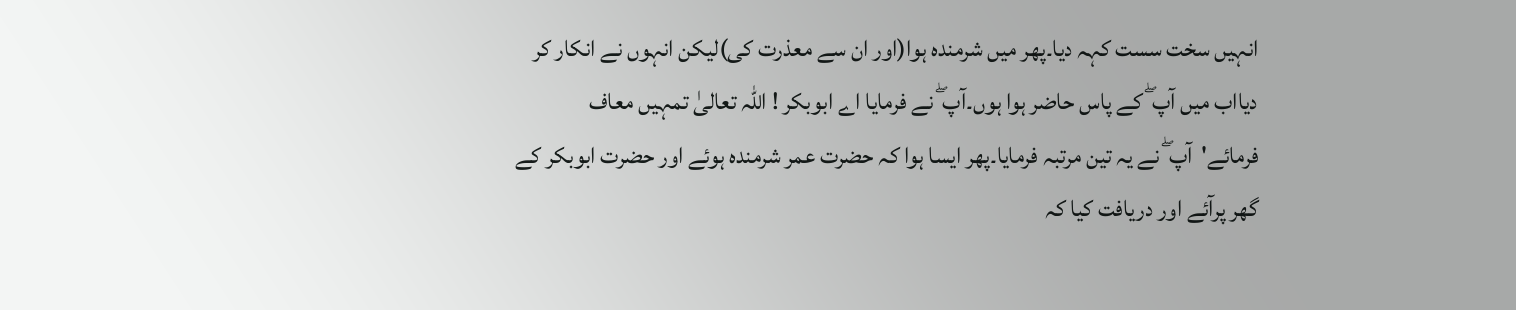انہیں سخت سست کہہ دیا۔پھر میں شرمندہ ہوا(اور ان سے معذرت کی)لیکن انہوں نے انکار کر دیااب میں آپ ۖ کے پاس حاضر ہوا ہوں۔آپ ۖ نے فرمایا اے ابوبکر ! اللہ تعالیٰ تمہیں معاف فرمائے'آپ ۖ نے یہ تین مرتبہ فرمایا۔پھر ایسا ہوا کہ حضرت عمر شرمندہ ہوئے اور حضرت ابوبکر کے گھر پرآئے اور دریافت کیا کہ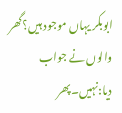ابوبکر یہاں موجود ہیں؟گھر والوں نے جواب دیا:نہیں۔پھر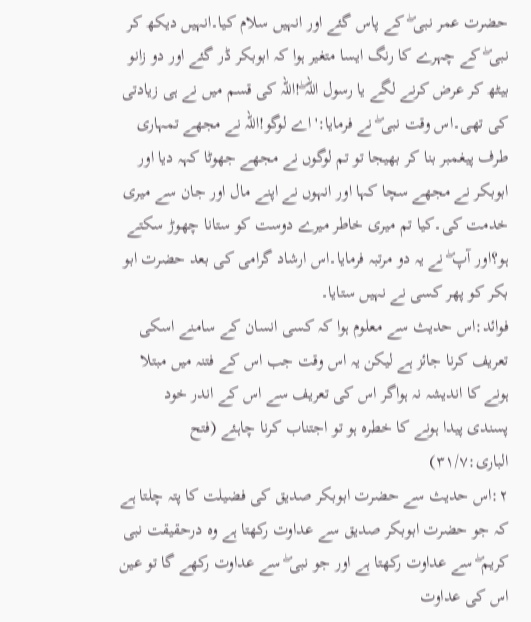حضرت عمر نبی ۖ کے پاس گئے اور انہیں سلام کیا۔انہیں دیکھ کر نبی ۖ کے چہرے کا رنگ ایسا متغیر ہوا کہ ابوبکر ڈر گئے اور دو زانو بیٹھ کر عرض کرنے لگے یا رسول اللہ ۖ!اللہ کی قسم میں نے ہی زیادتی کی تھی۔اس وقت نبی ۖ نے فرمایا:'اے لوگو!اللہ نے مجھے تمہاری طرف پیغمبر بنا کر بھیجا تو تم لوگوں نے مجھے جھوٹا کہہ دیا اور ابوبکر نے مجھے سچا کہا اور انہوں نے اپنے مال اور جان سے میری خدمت کی۔کیا تم میری خاطر میرے دوست کو ستانا چھوڑ سکتے ہو؟اور آپ ۖ نے یہ دو مرتبہ فرمایا۔اس ارشاد گرامی کی بعد حضرت ابو بکر کو پھر کسی نے نہیں ستایا۔
فوائد:اس حدیث سے معلوم ہوا کہ کسی انسان کے سامنے اسکی تعریف کرنا جائز ہے لیکن یہ اس وقت جب اس کے فتنہ میں مبتلا ہونے کا اندیشہ نہ ہواگر اس کی تعریف سے اس کے اندر خود پسندی پیدا ہونے کا خطرہ ہو تو اجتناب کرنا چاہئے (فتح الباری:٣١/٧)
٢:اس حدیث سے حضرت ابوبکر صدیق کی فضیلت کا پتہ چلتا ہے کہ جو حضرت ابوبکر صدیق سے عداوت رکھتا ہے وہ درحقیقت نبی کریم ۖ سے عداوت رکھتا ہے اور جو نبی ۖ سے عداوت رکھے گا تو عین اس کی عداوت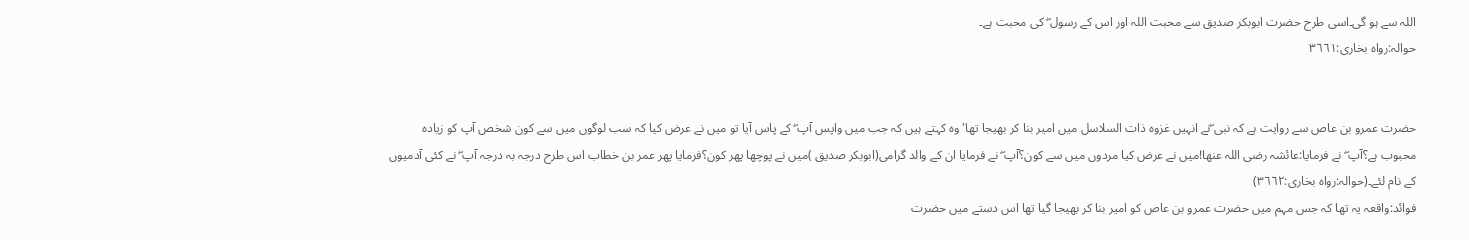اللہ سے ہو گی۔اسی طرح حضرت ابوبکر صدیق سے محبت اللہ اور اس کے رسول ۖ کی محبت ہے۔
حوالہ:رواہ بخاری:٣٦٦١


حضرت عمرو بن عاص سے روایت ہے کہ نبی ۖنے انہیں غزوہ ذات السلاسل میں امیر بنا کر بھیجا تھا'وہ کہتے ہیں کہ جب میں واپس آپ ۖ کے پاس آیا تو میں نے عرض کیا کہ سب لوگوں میں سے کون شخص آپ کو زیادہ محبوب ہے؟آپ ۖ نے فرمایا:عائشہ رضی اللہ عنھا!میں نے عرض کیا مردوں میں سے کون؟آپ ۖ نے فرمایا ان کے والد گرامی(ابوبکر صدیق )میں نے پوچھا پھر کون؟فرمایا پھر عمر بن خطاب اس طرح درجہ بہ درجہ آپ ۖ نے کئی آدمیوں کے نام لئے۔(حوالہ:رواہ بخاری:٣٦٦٢)
فوائد:واقعہ یہ تھا کہ جس مہم میں حضرت عمرو بن عاص کو امیر بنا کر بھیجا گیا تھا اس دستے میں حضرت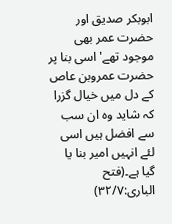ابوبکر صدیق اور حضرت عمر بھی موجود تھے'اسی بنا پر حضرت عمروبن عاص کے دل میں خیال گزرا کہ شاید وہ ان سب سے افضل ہیں اسی لئے انہیں امیر بنا یا گیا ہے۔(فتح الباری:٣٢/٧)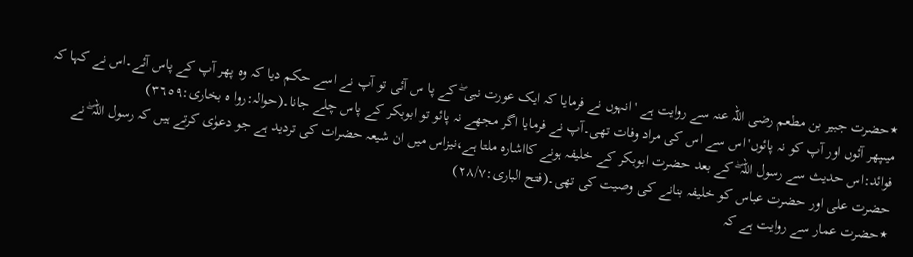٭حضرت جبیر بن مطعم رضی اللہ عنہ سے روایت ہے 'انہوں نے فرمایا کہ ایک عورت نبی ۖ کے پا س آئی تو آپ نے اسے حکم دیا کہ وہ پھر آپ کے پاس آئے۔اس نے کہا کہ میںپھر آئوں اور آپ کو نہ پائوں'اس سے اس کی مراد وفات تھی۔آپ نے فرمایا اگر مجھے نہ پائو تو ابوبکر کے پاس چلے جانا۔(حوالہ:روا ہ بخاری:٣٦٥٩)
فوائد:اس حدیث سے رسول اللہ ۖ کے بعد حضرت ابوبکر کے خلیفہ ہونے کااشارہ ملتا ہے،نیزاس میں ان شیعہ حضرات کی تردید ہے جو دعوٰی کرتے ہیں کہ رسول اللہ ۖ نے حضرت علی اور حضرت عباس کو خلیفہ بنانے کی وصیت کی تھی۔(فتح الباری:٢٨/٧)
٭حضرت عمار سے روایت ہے کہ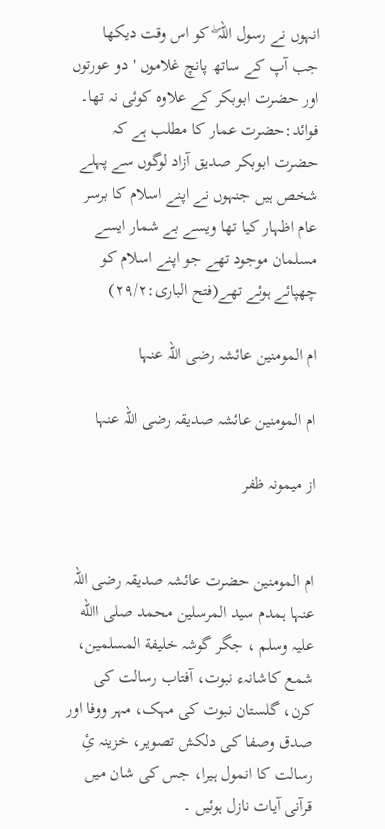انہوں نے رسول اللہ ۖ کو اس وقت دیکھا جب آپ کے ساتھ پانچ غلاموں 'دو عورتوں اور حضرت ابوبکر کے علاوہ کوئی نہ تھا۔
فوائد:حضرت عمار کا مطلب ہے کہ حضرت ابوبکر صدیق آزاد لوگوں سے پہلے شخص ہیں جنہوں نے اپنے اسلام کا برسر عام اظہار کیا تھا ویسے بے شمار ایسے مسلمان موجود تھے جو اپنے اسلام کو چھپائے ہوئے تھے(فتح الباری:٢٩/٢)

ام المومنین عائشہ رضی اللہ عنہا

ام المومنین عائشہ صدیقہ رضی اللہ عنہا

از میمونہ ظفر


ام المومنین حضرت عائشہ صدیقہ رضی اللہ عنہا ہمدم سید المرسلین محمد صلی االله علیہ وسلم ، جگر گوشہ خلیفة المسلمین، شمع کاشانہء نبوت، آفتاب رسالت کی کرن، گلستان نبوت کی مہک، مہر ووفا اور صدق وصفا کی دلکش تصویر، خزینہ ئِ رسالت کا انمول ہیرا، جس کی شان میں قرآنی آیات نازل ہوئیں ۔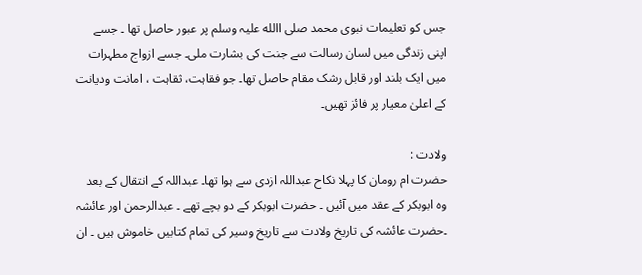جس کو تعلیمات نبوی محمد صلی االله علیہ وسلم پر عبور حاصل تھا ۔ جسے اپنی زندگی میں لسان رسالت سے جنت کی بشارت ملی۔ جسے ازواج مطہرات میں ایک بلند اور قابل رشک مقام حاصل تھا۔ جو فقاہت، ثقاہت ، امانت ودیانت کے اعلیٰ معیار پر فائز تھیں۔

ولادت :
حضرت ام رومان کا پہلا نکاح عبداللہ ازدی سے ہوا تھا۔ عبداللہ کے انتقال کے بعد وہ ابوبکر کے عقد میں آئیں ۔ حضرت ابوبکر کے دو بچے تھے ۔ عبدالرحمن اور عائشہ ۔حضرت عائشہ کی تاریخ ولادت سے تاریخ وسیر کی تمام کتابیں خاموش ہیں ۔ ان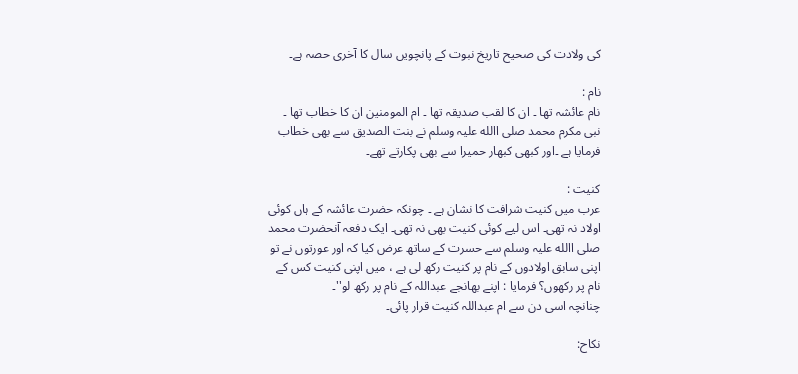کی ولادت کی صحیح تاریخ نبوت کے پانچویں سال کا آخری حصہ ہے۔

نام :
نام عائشہ تھا ۔ ان کا لقب صدیقہ تھا ۔ ام المومنین ان کا خطاب تھا ۔ نبی مکرم محمد صلی االله علیہ وسلم نے بنت الصدیق سے بھی خطاب فرمایا ہے ۔اور کبھی کبھار حمیرا سے بھی پکارتے تھے۔

کنیت :
عرب میں کنیت شرافت کا نشان ہے ۔ چونکہ حضرت عائشہ کے ہاں کوئی اولاد نہ تھی۔ اس لیے کوئی کنیت بھی نہ تھی۔ ایک دفعہ آنحضرت محمد صلی االله علیہ وسلم سے حسرت کے ساتھ عرض کیا کہ اور عورتوں نے تو اپنی سابق اولادوں کے نام پر کنیت رکھ لی ہے ، میں اپنی کنیت کس کے نام پر رکھوں؟ فرمایا : اپنے بھانجے عبداللہ کے نام پر رکھ لو''۔
چنانچہ اسی دن سے ام عبداللہ کنیت قرار پائی۔

نکاح: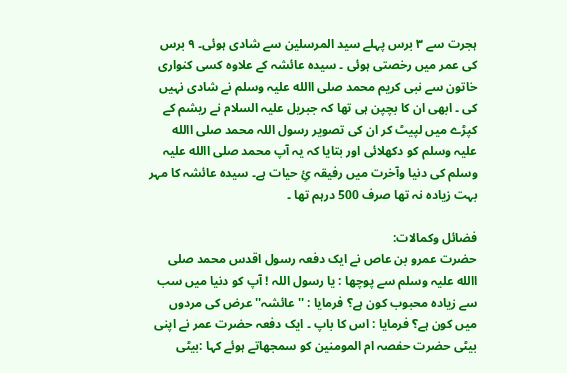ہجرت سے ٣ برس پہلے سید المرسلین سے شادی ہوئی۔ ٩ برس کی عمر میں رخصتی ہوئی ۔ سیدہ عائشہ کے علاوہ کسی کنواری خاتون سے نبی کریم محمد صلی االله علیہ وسلم نے شادی نہیں کی ۔ ابھی ان کا بچپن ہی تھا کہ جبریل علیہ السلام نے ریشم کے کپڑے میں لپیٹ کر ان کی تصویر رسول اللہ محمد صلی االله علیہ وسلم کو دکھلائی اور بتایا کہ یہ آپ محمد صلی االله علیہ وسلم کی دنیا وآخرت میں رفیقہ ئِ حیات ہے۔ سیدہ عائشہ کا مہر بہت زیادہ نہ تھا صرف 500 درہم تھا ۔

فضائل وکمالات:
حضرت عمرو بن عاص نے ایک دفعہ رسول اقدس محمد صلی االله علیہ وسلم سے پوچھا : یا رسول اللہ ! آپ کو دنیا میں سب سے زیادہ محبوب کون ہے؟ فرمایا : ''عائشہ'' عرض کی مردوں میں کون ہے؟ فرمایا : اس کا باپ ۔ ایک دفعہ حضرت عمر نے اپنی بیٹی حضرت حفصہ ام المومنین کو سمجھاتے ہوئے کہا :بیٹی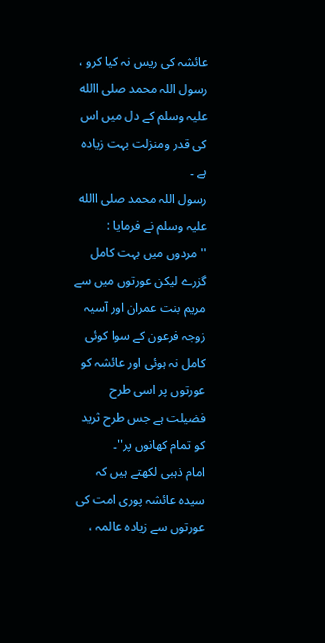عائشہ کی ریس نہ کیا کرو ، رسول اللہ محمد صلی االله علیہ وسلم کے دل میں اس کی قدر ومنزلت بہت زیادہ ہے ۔
رسول اللہ محمد صلی االله علیہ وسلم نے فرمایا :
''مردوں میں بہت کامل گزرے لیکن عورتوں میں سے مریم بنت عمران اور آسیہ زوجہ فرعون کے سوا کوئی کامل نہ ہوئی اور عائشہ کو عورتوں پر اسی طرح فضیلت ہے جس طرح ثرید کو تمام کھانوں پر''۔
امام ذہبی لکھتے ہیں کہ سیدہ عائشہ پوری امت کی عورتوں سے زیادہ عالمہ ،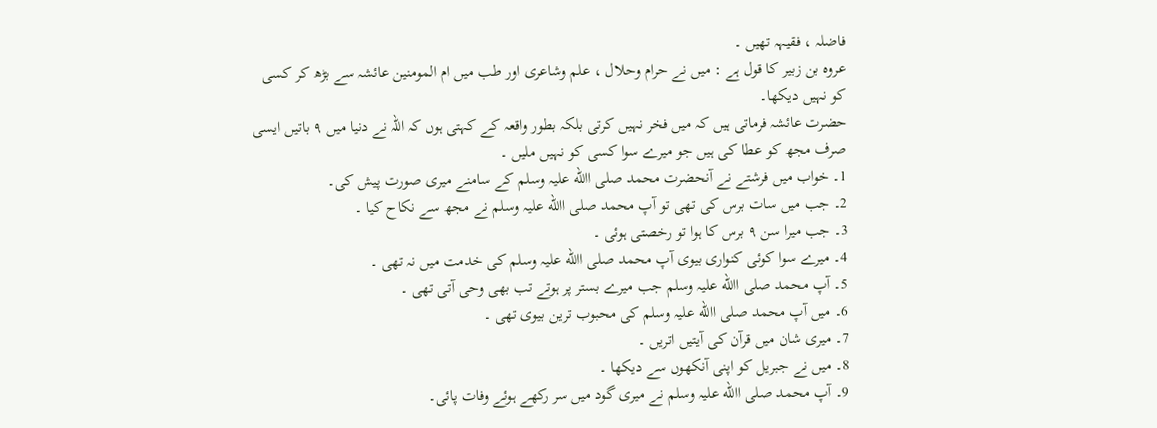فاضلہ ، فقیہہ تھیں ۔
عروہ بن زبیر کا قول ہے : میں نے حرام وحلال ، علم وشاعری اور طب میں ام المومنین عائشہ سے بڑھ کر کسی کو نہیں دیکھا۔
حضرت عائشہ فرماتی ہیں کہ میں فخر نہیں کرتی بلکہ بطور واقعہ کے کہتی ہوں کہ اللہ نے دنیا میں ٩ باتیں ایسی صرف مجھ کو عطا کی ہیں جو میرے سوا کسی کو نہیں ملیں ۔
1۔ خواب میں فرشتے نے آنحضرت محمد صلی االله علیہ وسلم کے سامنے میری صورت پیش کی۔
2۔ جب میں سات برس کی تھی تو آپ محمد صلی االله علیہ وسلم نے مجھ سے نکاح کیا ۔
3۔ جب میرا سن ٩ برس کا ہوا تو رخصتی ہوئی ۔
4۔ میرے سوا کوئی کنواری بیوی آپ محمد صلی االله علیہ وسلم کی خدمت میں نہ تھی ۔
5۔ آپ محمد صلی االله علیہ وسلم جب میرے بستر پر ہوتے تب بھی وحی آتی تھی ۔
6۔ میں آپ محمد صلی االله علیہ وسلم کی محبوب ترین بیوی تھی ۔
7۔ میری شان میں قرآن کی آیتیں اتریں ۔
8۔ میں نے جبریل کو اپنی آنکھوں سے دیکھا ۔
9۔ آپ محمد صلی االله علیہ وسلم نے میری گود میں سر رکھے ہوئے وفات پائی۔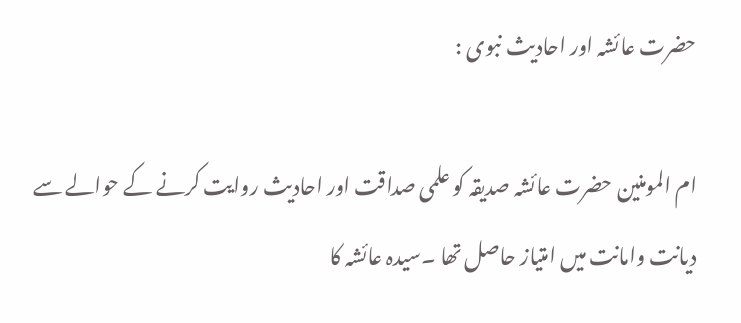حضرت عائشہ اور احادیث نبوی :

ام المومنین حضرت عائشہ صدیقہ کو علمی صداقت اور احادیث روایت کرنے کے حوالے سے دیانت وامانت میں امتیاز حاصل تھا ۔سیدہ عائشہ کا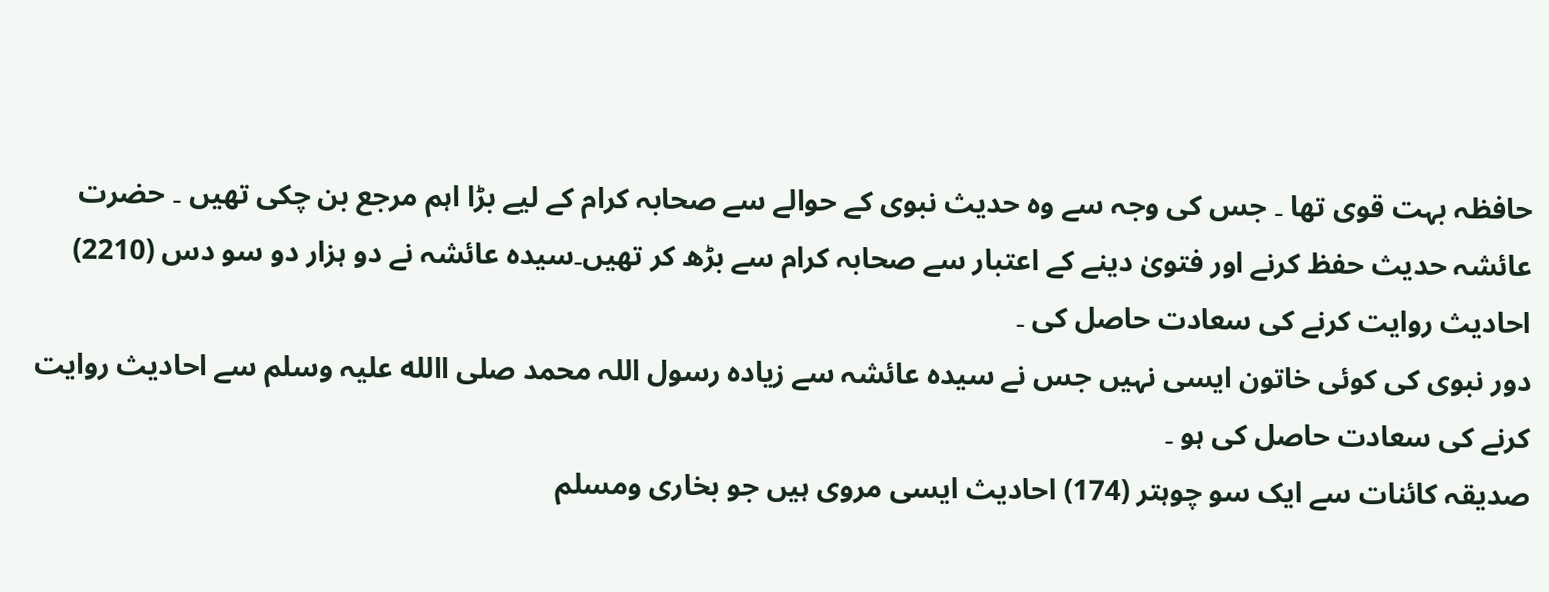حافظہ بہت قوی تھا ۔ جس کی وجہ سے وہ حدیث نبوی کے حوالے سے صحابہ کرام کے لیے بڑا اہم مرجع بن چکی تھیں ۔ حضرت عائشہ حدیث حفظ کرنے اور فتویٰ دینے کے اعتبار سے صحابہ کرام سے بڑھ کر تھیں۔سیدہ عائشہ نے دو ہزار دو سو دس (2210) احادیث روایت کرنے کی سعادت حاصل کی ۔
دور نبوی کی کوئی خاتون ایسی نہیں جس نے سیدہ عائشہ سے زیادہ رسول اللہ محمد صلی االله علیہ وسلم سے احادیث روایت کرنے کی سعادت حاصل کی ہو ۔
صدیقہ کائنات سے ایک سو چوہتر (174) احادیث ایسی مروی ہیں جو بخاری ومسلم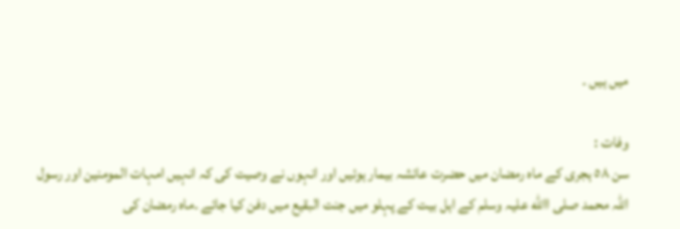میں ہیں ۔

وفات :
سن ٥٨ ہجری کے ماہ رمضان میں حضرت عائشہ بیمار ہوئیں اور انہوں نے وصیت کی کہ انہیں امہات المومنین اور رسول اللہ محمد صلی االله علیہ وسلم کے اہل بیت کے پہلو میں جنت البقیع میں دفن کیا جائے ۔ماہ رمضان کی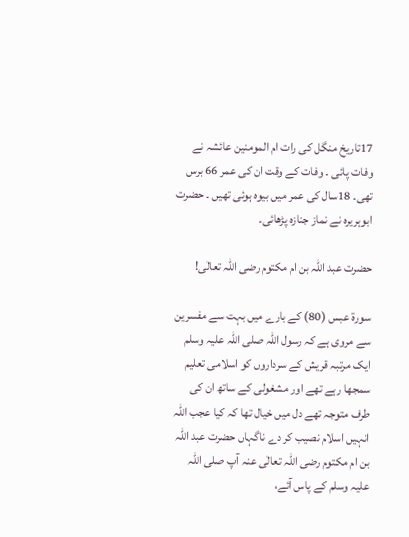17تاریخ منگل کی رات ام المومنین عائشہ نے وفات پائی ۔ وفات کے وقت ان کی عمر 66 برس تھی۔ 18سال کی عمر میں بیوہ ہوئی تھیں ۔ حضرت ابوہریرہ نے نماز جنازہ پڑھائی۔

حضرت عبد اللہ بن ام مکتوم رضی اللہ تعالٰی!

سورۃ عبس (80) کے بارے میں بہت سے مفسرین سے مروی ہے کہ رسول اللہ صلی اللہ علیہ وسلم ایک مرتبہ قریش کے سرداروں کو اسلامی تعلیم سمجھا رہے تھے اور مشغولی کے ساتھ ان کی طرف متوجہ تھے دل میں خیال تھا کہ کیا عجب اللہ انہیں اسلام نصیب کر دے ناگہاں حضرت عبد اللہ بن ام مکتوم رضی اللہ تعالٰی عنہ آپ صلی اللہ علیہ وسلم کے پاس آئے،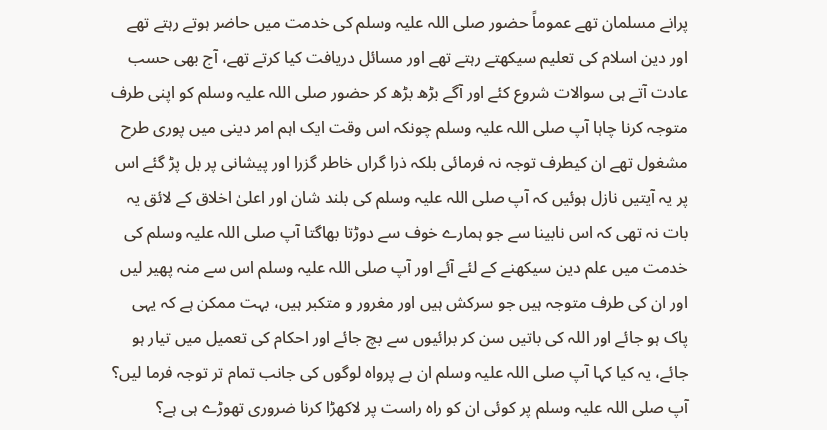پرانے مسلمان تھے عموماً حضور صلی اللہ علیہ وسلم کی خدمت میں حاضر ہوتے رہتے تھے اور دین اسلام کی تعلیم سیکھتے رہتے تھے اور مسائل دریافت کیا کرتے تھے، آج بھی حسب عادت آتے ہی سوالات شروع کئے اور آگے بڑھ بڑھ کر حضور صلی اللہ علیہ وسلم کو اپنی طرف متوجہ کرنا چاہا آپ صلی اللہ علیہ وسلم چونکہ اس وقت ایک اہم امر دینی میں پوری طرح مشغول تھے ان کیطرف توجہ نہ فرمائی بلکہ ذرا گراں خاطر گزرا اور پیشانی پر بل پڑ گئے اس پر یہ آیتیں نازل ہوئیں کہ آپ صلی اللہ علیہ وسلم کی بلند شان اور اعلیٰ اخلاق کے لائق یہ بات نہ تھی کہ اس نابینا سے جو ہمارے خوف سے دوڑتا بھاگتا آپ صلی اللہ علیہ وسلم کی خدمت میں علم دین سیکھنے کے لئے آئے اور آپ صلی اللہ علیہ وسلم اس سے منہ پھیر لیں اور ان کی طرف متوجہ ہیں جو سرکش ہیں اور مغرور و متکبر ہیں، بہت ممکن ہے کہ یہی پاک ہو جائے اور اللہ کی باتیں سن کر برائیوں سے بچ جائے اور احکام کی تعمیل میں تیار ہو جائے، یہ کیا کہا آپ صلی اللہ علیہ وسلم ان بے پرواہ لوگوں کی جانب تمام تر توجہ فرما لیں؟ آپ صلی اللہ علیہ وسلم پر کوئی ان کو راہ راست پر لاکھڑا کرنا ضروری تھوڑے ہی ہے؟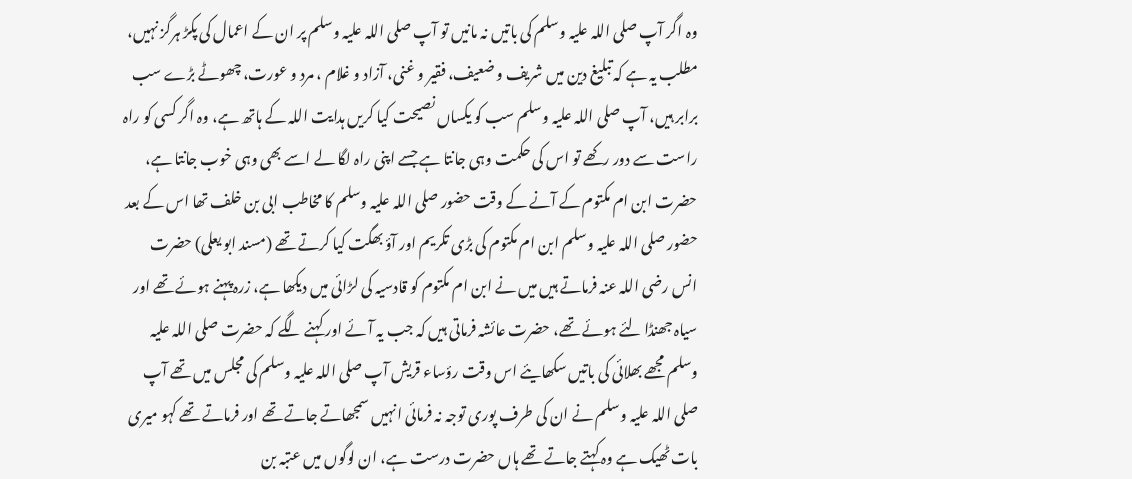وہ اگر آپ صلی اللہ علیہ وسلم کی باتیں نہ مانیں تو آپ صلی اللہ علیہ وسلم پر ان کے اعمال کی پکڑ ہرگز نہیں، مطلب یہ ہے کہ تبلیغ دین میں شریف و ضعیف، فقیر و غنی، آزاد و غلام ، مرد و عورت، چھوٹے بڑے سب برابر ہیں، آپ صلی اللہ علیہ وسلم سب کو یکساں نصیحت کیا کریں ہدایت اللہ کے ہاتھ ہے، وہ اگر کسی کو راہ راست سے دور رکھے تو اس کی حکمت وہی جانتا ہے جسے اپنی راہ لگا لے اسے بھی وہی خوب جانتا ہے، حضرت ابن ام مکتوم کے آنے کے وقت حضور صلی اللہ علیہ وسلم کا مخاطب ابی بن خلف تھا اس کے بعد حضور صلی اللہ علیہ وسلم ابن ام مکتوم کی بڑی تکریم اور آؤ بھگت کیا کرتے تھے (مسند ابو یعلی) حضرت انس رضی اللہ عنہ فرماتے ہیں میں نے ابن ام مکتوم کو قادسیہ کی لڑائی میں دیکھا ہے، زرہ پہنے ہوئے تھے اور سیاہ جھنڈا لئے ہوئے تھے، حضرت عائشہ فرماتی ہیں کہ جب یہ آئے اور کہنے لگے کہ حضرت صلی اللہ علیہ وسلم مجھے بھلائی کی باتیں سکھایئے اس وقت رؤساء قریش آپ صلی اللہ علیہ وسلم کی مجلس میں تھے آپ صلی اللہ علیہ وسلم نے ان کی طرف پوری توجہ نہ فرمائی انہیں سمجھاتے جاتے تھے اور فرماتے تھے کہو میری بات ٹھیک ہے وہ کہتے جاتے تھے ہاں حضرت درست ہے، ان لوگوں میں عتبہ بن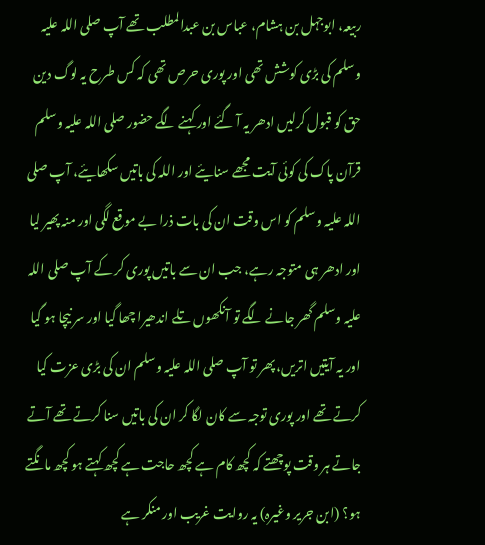ربیعہ، ابوجہل بن ہشام، عباس بن عبدالمطلب تھے آپ صلی اللہ علیہ وسلم کی بڑی کوشش تھی اور پوری حرص تھی کہ کس طرح یہ لوگ دین حق کو قبول کرلیں ادھر یہ آ گئے اور کہنے لگے حضور صلی اللہ علیہ وسلم قرآن پاک کی کوئی آیت مجھے سنایئے اور اللہ کی باتیں سکھایئے، آپ صلی اللہ علیہ وسلم کو اس وقت ان کی بات ذرا بے موقع لگی اور منہ پھیر لیا اور ادھر ہی متوجہ رہے، جب ان سے باتیں پوری کر کے آپ صلی اللہ علیہ وسلم گھر جانے لگے تو آنکھوں تلے اندھیرا چھا گیا اور سر نیچا ہو گیا اور یہ آیتیں اتریں، پھر تو آپ صلی اللہ علیہ وسلم ان کی بڑی عزت کیا کرتے تھے اور پوری توجہ سے کان لگا کر ان کی باتیں سنا کرتے تھے آتے جاتے ہر وقت پوچھتے کہ کچھ کام ہے کچھ حاجت ہے کچھ کہتے ہو کچھ مانگتے ہو؟ (ابن جریر وغیرہ) یہ روایت غریب اور منکر ہے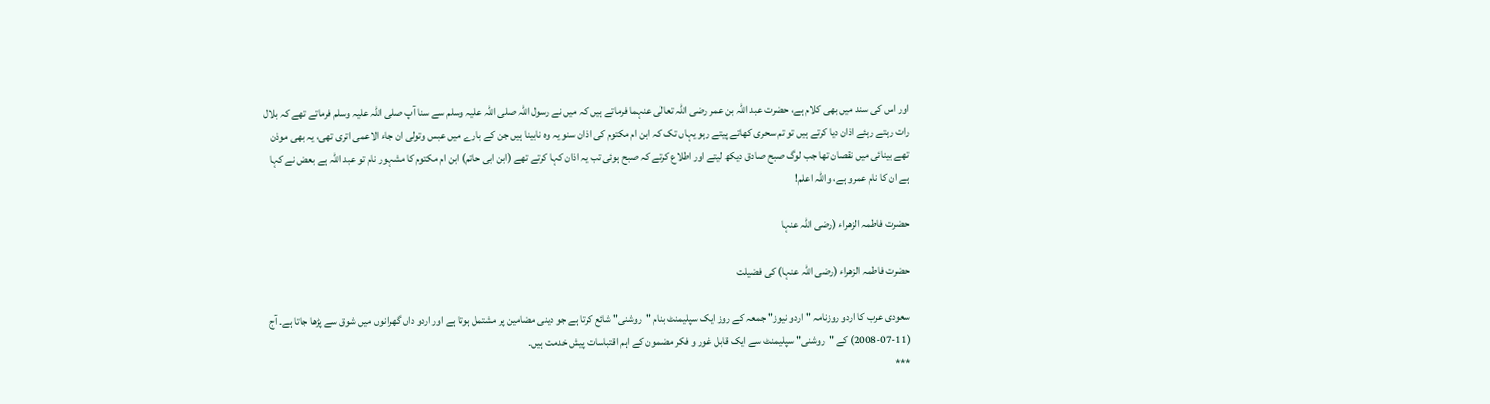اور اس کی سند میں بھی کلام ہے، حضرت عبد اللہ بن عمر رضی اللہ تعالٰی عنہما فرماتے ہیں کہ میں نے رسول اللہ صلی اللہ علیہ وسلم سے سنا آپ صلی اللہ علیہ وسلم فرماتے تھے کہ بلال رات رہتے رہئے اذان دیا کرتے ہیں تو تم سحری کھاتے پیتے رہو یہاں تک کہ ابن ام مکتوم کی اذان سنو یہ وہ نابینا ہیں جن کے بارے میں عبس وتولی ان جاء الاعمی اتری تھی، یہ بھی موذن تھے بینائی میں نقصان تھا جب لوگ صبح صادق دیکھ لیتے اور اطلاع کرتے کہ صبح ہوئی تب یہ اذان کہا کرتے تھے (ابن ابی حاتم) ابن ام مکتوم کا مشہور نام تو عبد اللہ ہے بعض نے کہا ہے ان کا نام عمرو ہے، واللہ اعلم!

حضرت فاطمہ الزھراء (رضی اللہ عنہا

حضرت فاطمہ الزھراء (رضی اللہ عنہا) کی فضیلت

سعودی عرب کا اردو روزنامہ "اردو نیوز" جمعہ کے روز ایک سپلیمنٹ بنام "روشنی" شائع کرتا ہے جو دینی مضامین پر مشتمل ہوتا ہے اور اردو داں گھرانوں میں شوق سے پڑھا جاتا ہے۔ آج (11-07-2008) کے "روشنی" سپلیمنٹ سے ایک قابل غور و فکر مضمون کے اہم اقتباسات پیش خدمت ہیں۔
***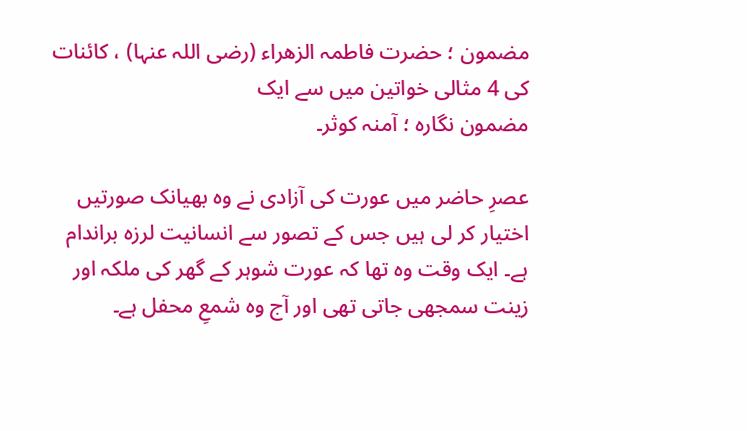مضمون ؛ حضرت فاطمہ الزھراء (رضی اللہ عنہا) ، کائنات کی 4 مثالی خواتین میں سے ایک
مضمون نگارہ ؛ آمنہ کوثر۔

عصرِ حاضر میں عورت کی آزادی نے وہ بھیانک صورتیں اختیار کر لی ہیں جس کے تصور سے انسانیت لرزہ براندام ہے۔ ایک وقت وہ تھا کہ عورت شوہر کے گھر کی ملکہ اور زینت سمجھی جاتی تھی اور آج وہ شمعِ محفل ہے۔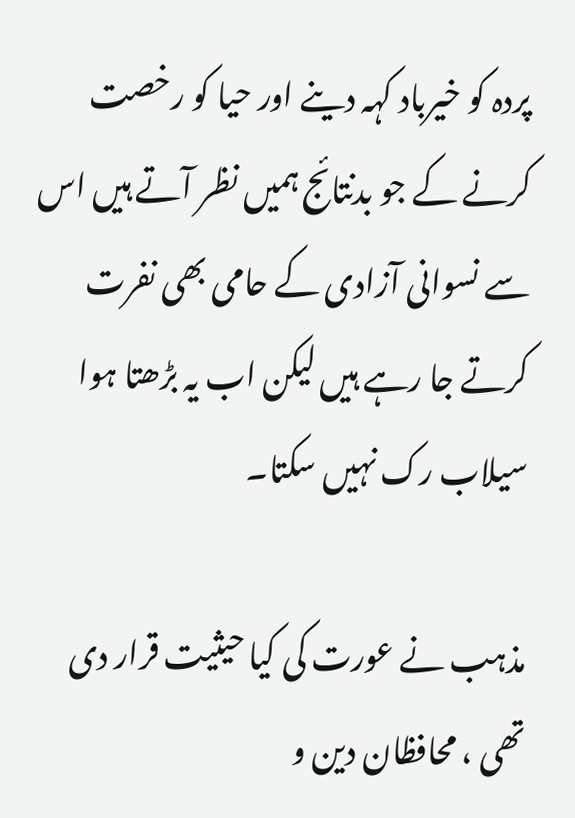پردہ کو خیرباد کہہ دینے اور حیا کو رخصت کرنے کے جو بدنتائج ہمیں نظر آتے ہیں اس سے نسوانی آزادی کے حامی بھی نفرت کرتے جا رہے ہیں لیکن اب یہ بڑھتا ہوا سیلاب رک نہیں سکتا۔

مذہب نے عورت کی کیا حیثیت قرار دی تھی ، محافظان دین و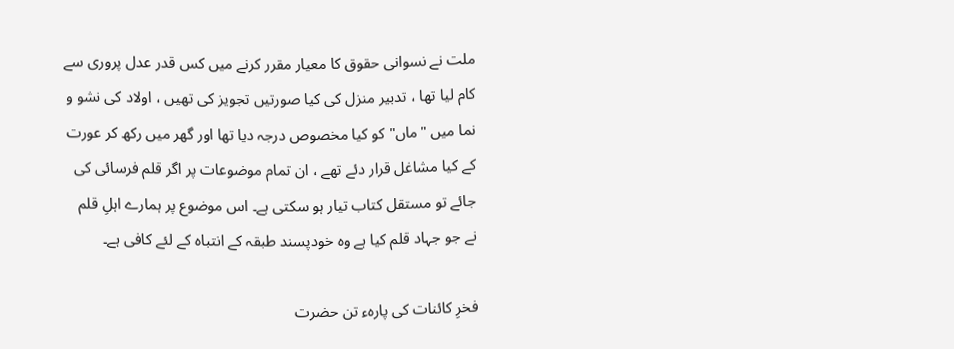ملت نے نسوانی حقوق کا معیار مقرر کرنے میں کس قدر عدل پروری سے کام لیا تھا ، تدبیر منزل کی کیا صورتیں تجویز کی تھیں ، اولاد کی نشو و نما میں "ماں" کو کیا مخصوص درجہ دیا تھا اور گھر میں رکھ کر عورت کے کیا مشاغل قرار دئے تھے ، ان تمام موضوعات پر اگر قلم فرسائی کی جائے تو مستقل کتاب تیار ہو سکتی ہے۔ اس موضوع پر ہمارے اہلِ قلم نے جو جہاد قلم کیا ہے وہ خودپسند طبقہ کے انتباہ کے لئے کافی ہے۔

فخرِ کائنات کی پارہء تن حضرت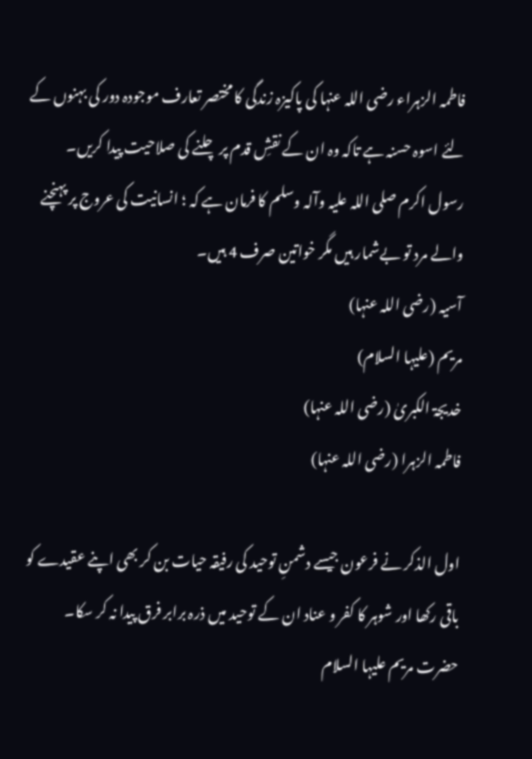فاطمہ الزہراء رضی اللہ عنہا کی پاکیزہ زندگی کا مختصر تعارف موجودہ دور کی بہنوں کے لئے اسوہ حسنہ ہے تاکہ وہ ان کے نقشِ قدم پر چلنے کی صلاحیت پیدا کریں۔
رسول اکرم صلی اللہ علیہ وآلہ وسلم کا فرمان ہے کہ ؛ انسانیت کی عروج پر پہنچنے والے مرد تو بےشمار ہیں مگر خواتین صرف 4 ہیں۔
آسیہ (رضی اللہ عنہا)
مریم (علیہا السلام)
خدیجۃ الکبریٰ (رضی اللہ عنہا)
فاطمہ الزہرا (رضی اللہ عنہا)

اول الذکر نے فرعون جیسے دشمنِ توحید کی رفیقہ حیات بن کر بھی اپنے عقیدے کو باقی رکھا اور شوہر کا کفر و عناد ان کے توحید میں ذرہ برابر فرق پیدا نہ کر سکا۔
حضرت مریم علیہا السلام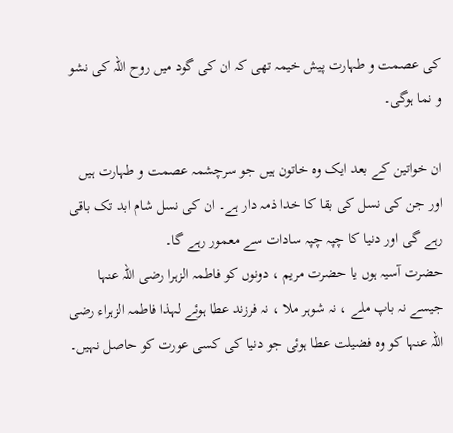کی عصمت و طہارت پیش خیمہ تھی کہ ان کی گود میں روح اللہ کی نشو و نما ہوگی۔

ان خواتین کے بعد ایک وہ خاتون ہیں جو سرچشمہ عصمت و طہارت ہیں اور جن کی نسل کی بقا کا خدا ذمہ دار ہے۔ ان کی نسل شام ابد تک باقی رہے گی اور دنیا کا چپہ چپہ سادات سے معمور رہے گا۔
حضرت آسیہ ہوں یا حضرت مریم ، دونوں کو فاطمہ الزہرا رضی اللہ عنہا جیسے نہ باپ ملے ، نہ شوہر ملا ، نہ فرزند عطا ہوئے لہذا فاطمہ الزہراء رضی اللہ عنہا کو وہ فضیلت عطا ہوئی جو دنیا کی کسی عورت کو حاصل نہیں۔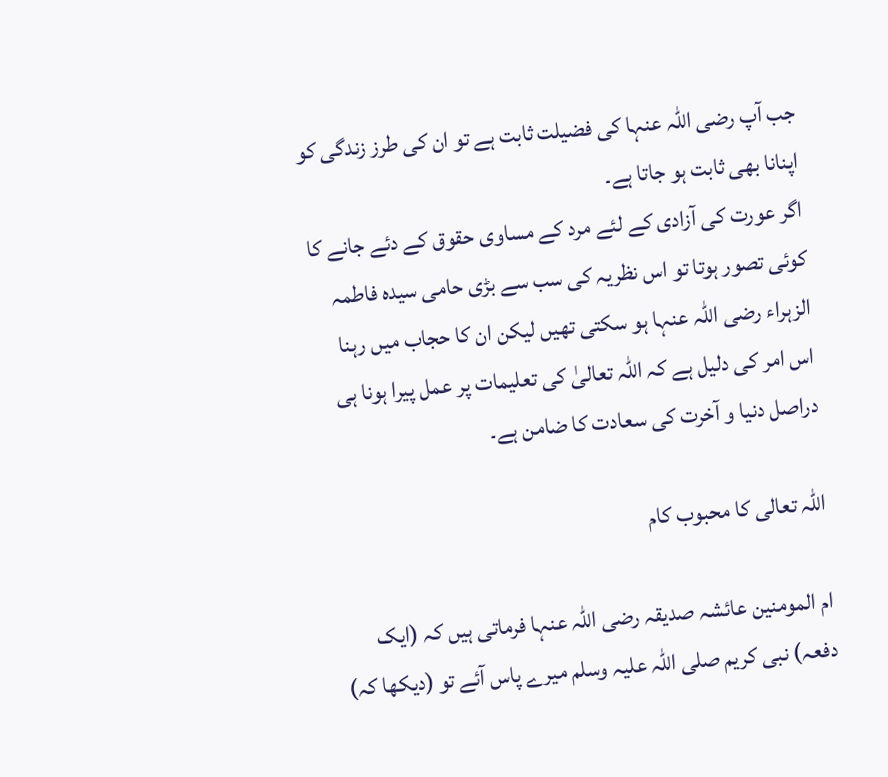جب آپ رضی اللہ عنہا کی فضیلت ثابت ہے تو ان کی طرز زندگی کو اپنانا بھی ثابت ہو جاتا ہے۔
اگر عورت کی آزادی کے لئے مرد کے مساوی حقوق کے دئے جانے کا کوئی تصور ہوتا تو اس نظریہ کی سب سے بڑی حامی سیدہ فاطمہ الزہراء رضی اللہ عنہا ہو سکتی تھیں لیکن ان کا حجاب میں رہنا اس امر کی دلیل ہے کہ اللہ تعالیٰ کی تعلیمات پر عمل پیرا ہونا ہی دراصل دنیا و آخرت کی سعادت کا ضامن ہے۔

اللہ تعالی کا محبوب کام

ام المومنین عائشہ صدیقہ رضی اللہ عنہا فرماتی ہیں کہ (ایک دفعہ) نبی کریم صلی اللہ علیہ وسلم میرے پاس آئے تو (دیکھا کہ)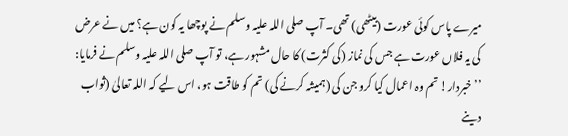میرے پاس کوئی عورت (بیٹھی) تھی۔ آپ صلی اللہ علیہ وسلم نے پوچھا یہ کون ہے؟ میں نے عرض کی یہ فلاں عورت ہے جس کی نماز (کی کثرت) کا حال مشہور ہے، تو آپ صلی اللہ علیہ وسلم نے فرمایا:
’’خبردار! تم وہ اعمال کیا کرو جن کی (ہمیشہ کرنے کی) تم کو طاقت ہو، اس لیے کہ اللہ تعالیٰ (ثواب دینے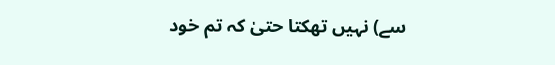سے) نہیں تھکتا حتیٰ کہ تم خود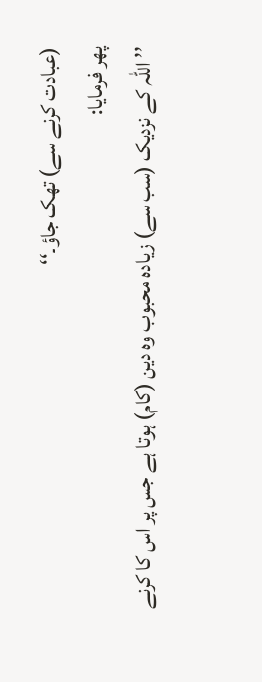(عبادت کرنے سے) تھک جاؤ۔‘‘
پھر فرمایا:
’’اللہ کے نزدیک (سب سے) زیادہ محبوب وہ دین (کام) ہوتا ہے جس پر اس کا کرنے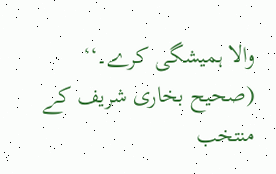والا ہمیشگی کرے۔‘‘
(صحیح بخاری شریف کے منتخب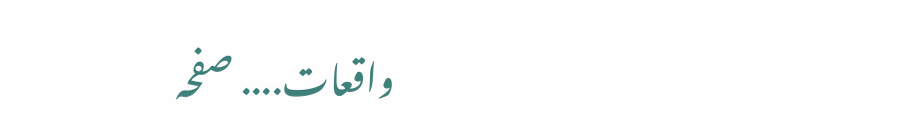واقعات.... صفحہ